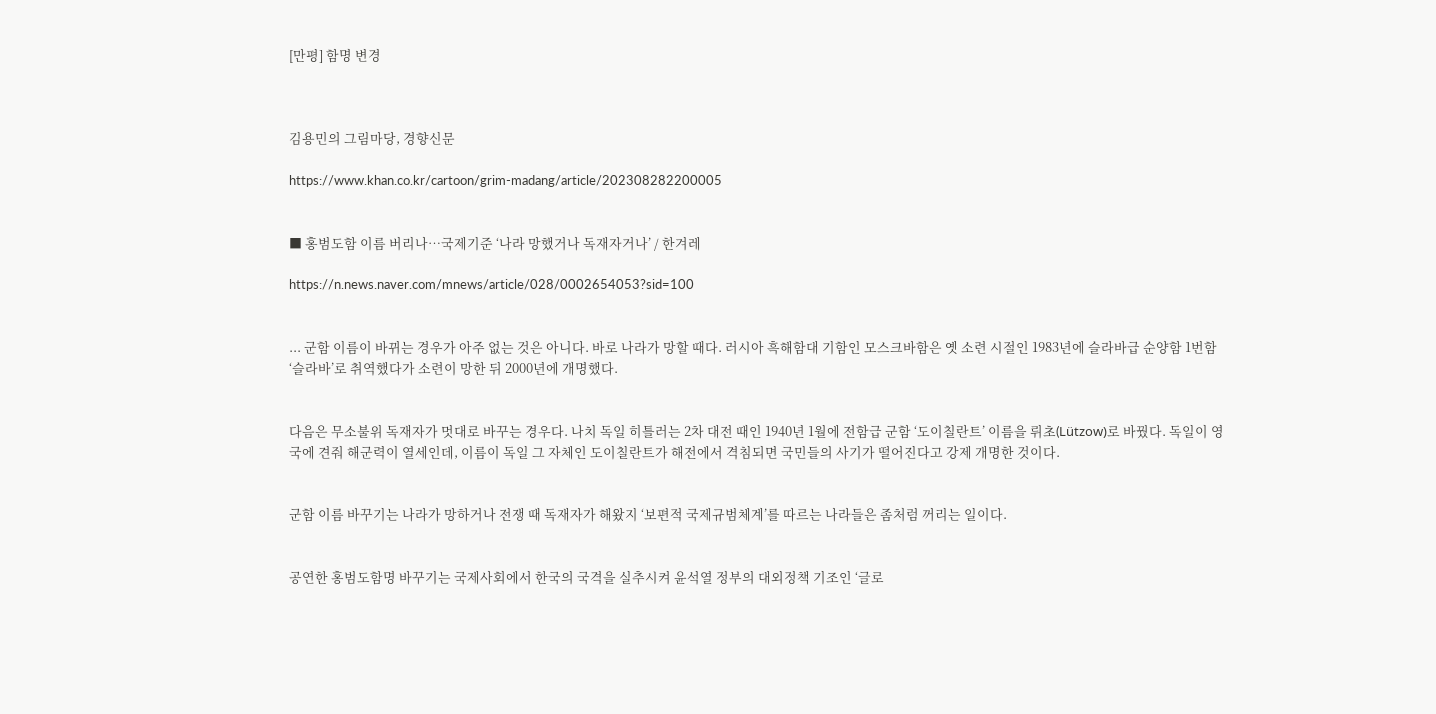[만평] 함명 변경



김용민의 그림마당, 경향신문

https://www.khan.co.kr/cartoon/grim-madang/article/202308282200005


■ 홍범도함 이름 버리나…국제기준 ‘나라 망했거나 독재자거나’ / 한겨레

https://n.news.naver.com/mnews/article/028/0002654053?sid=100


... 군함 이름이 바뀌는 경우가 아주 없는 것은 아니다. 바로 나라가 망할 때다. 러시아 흑해함대 기함인 모스크바함은 옛 소련 시절인 1983년에 슬라바급 순양함 1번함 ‘슬라바’로 취역했다가 소련이 망한 뒤 2000년에 개명했다.


다음은 무소불위 독재자가 멋대로 바꾸는 경우다. 나치 독일 히틀러는 2차 대전 때인 1940년 1월에 전함급 군함 ‘도이칠란트’ 이름을 뤼초(Lützow)로 바꿨다. 독일이 영국에 견줘 해군력이 열세인데, 이름이 독일 그 자체인 도이칠란트가 해전에서 격침되면 국민들의 사기가 떨어진다고 강제 개명한 것이다.


군함 이름 바꾸기는 나라가 망하거나 전쟁 때 독재자가 해왔지 ‘보편적 국제규범체계’를 따르는 나라들은 좀처럼 꺼리는 일이다.


공연한 홍범도함명 바꾸기는 국제사회에서 한국의 국격을 실추시켜 윤석열 정부의 대외정책 기조인 ‘글로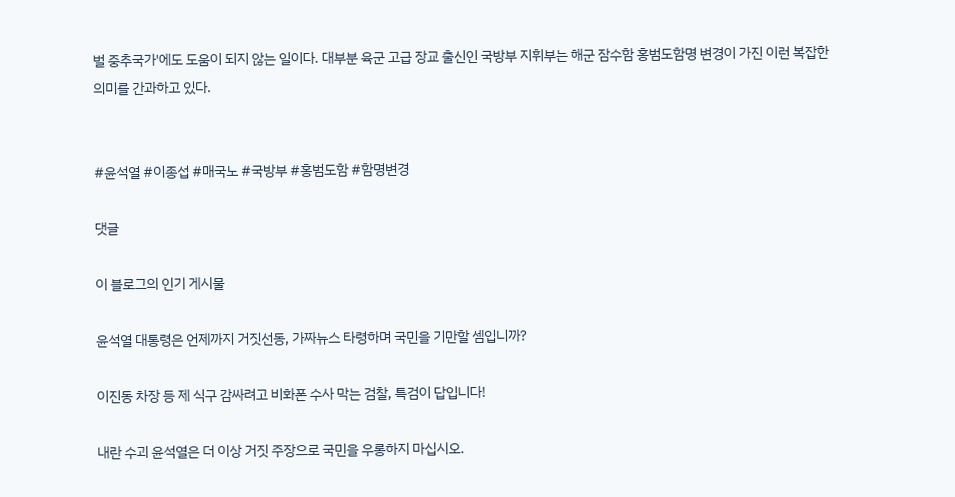벌 중추국가'에도 도움이 되지 않는 일이다. 대부분 육군 고급 장교 출신인 국방부 지휘부는 해군 잠수함 홍범도함명 변경이 가진 이런 복잡한 의미를 간과하고 있다.


#윤석열 #이종섭 #매국노 #국방부 #홍범도함 #함명변경

댓글

이 블로그의 인기 게시물

윤석열 대통령은 언제까지 거짓선동, 가짜뉴스 타령하며 국민을 기만할 셈입니까?

이진동 차장 등 제 식구 감싸려고 비화폰 수사 막는 검찰, 특검이 답입니다!

내란 수괴 윤석열은 더 이상 거짓 주장으로 국민을 우롱하지 마십시오.